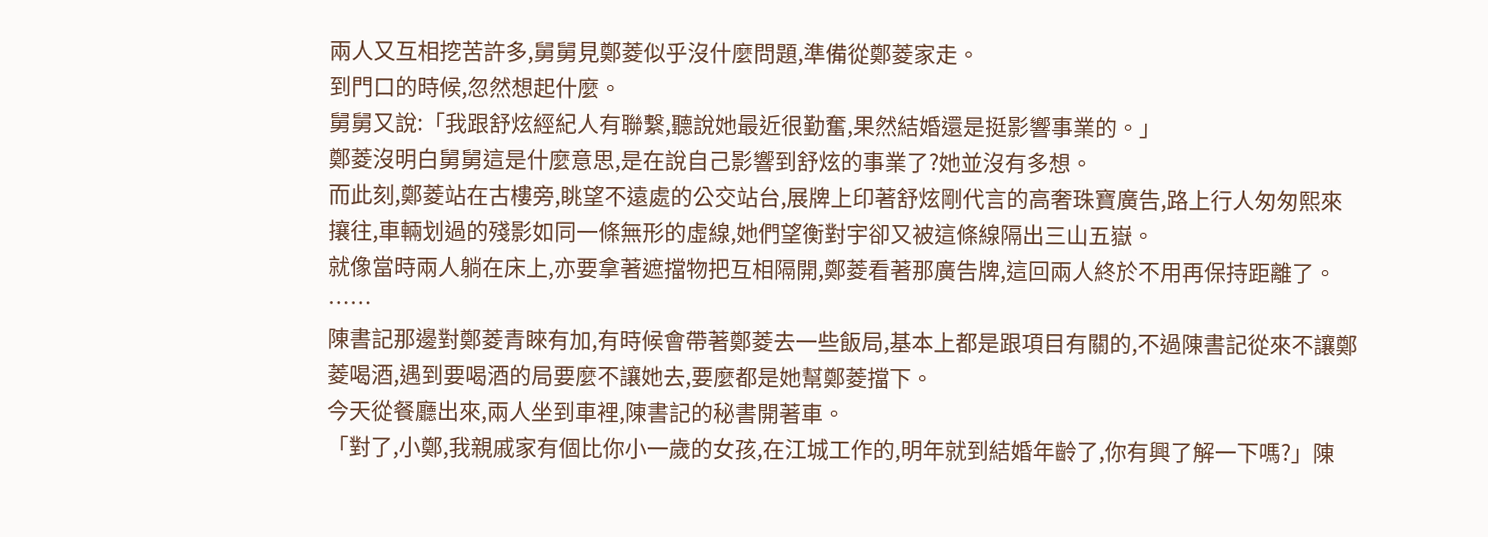兩人又互相挖苦許多,舅舅見鄭菱似乎沒什麼問題,準備從鄭菱家走。
到門口的時候,忽然想起什麼。
舅舅又說:「我跟舒炫經紀人有聯繫,聽說她最近很勤奮,果然結婚還是挺影響事業的。」
鄭菱沒明白舅舅這是什麼意思,是在說自己影響到舒炫的事業了?她並沒有多想。
而此刻,鄭菱站在古樓旁,眺望不遠處的公交站台,展牌上印著舒炫剛代言的高奢珠寶廣告,路上行人匆匆熙來攘往,車輛划過的殘影如同一條無形的虛線,她們望衡對宇卻又被這條線隔出三山五嶽。
就像當時兩人躺在床上,亦要拿著遮擋物把互相隔開,鄭菱看著那廣告牌,這回兩人終於不用再保持距離了。
……
陳書記那邊對鄭菱青睞有加,有時候會帶著鄭菱去一些飯局,基本上都是跟項目有關的,不過陳書記從來不讓鄭菱喝酒,遇到要喝酒的局要麼不讓她去,要麼都是她幫鄭菱擋下。
今天從餐廳出來,兩人坐到車裡,陳書記的秘書開著車。
「對了,小鄭,我親戚家有個比你小一歲的女孩,在江城工作的,明年就到結婚年齡了,你有興了解一下嗎?」陳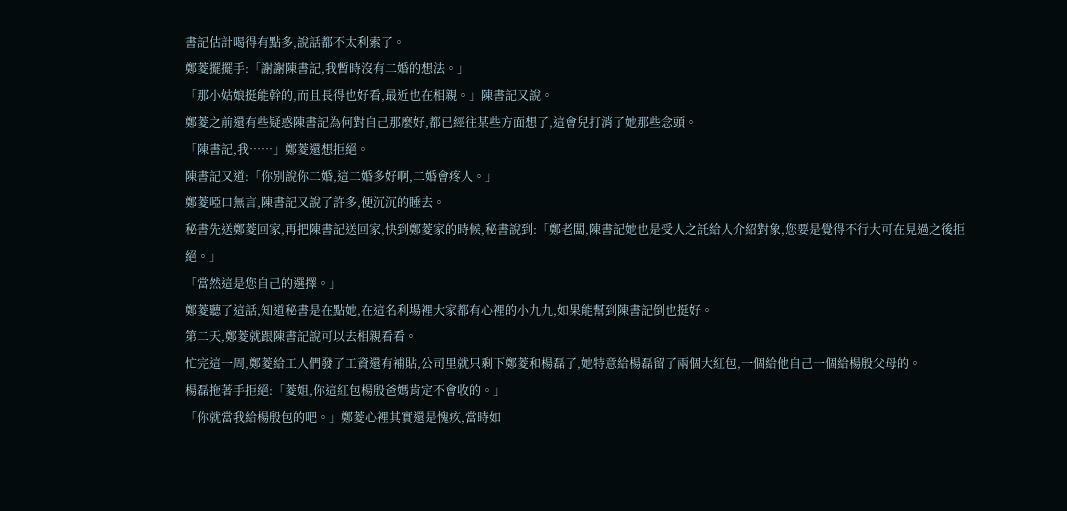書記估計喝得有點多,說話都不太利索了。
鄭菱擺擺手:「謝謝陳書記,我暫時沒有二婚的想法。」
「那小姑娘挺能幹的,而且長得也好看,最近也在相親。」陳書記又說。
鄭菱之前還有些疑惑陳書記為何對自己那麼好,都已經往某些方面想了,這會兒打消了她那些念頭。
「陳書記,我……」鄭菱還想拒絕。
陳書記又道:「你別說你二婚,這二婚多好啊,二婚會疼人。」
鄭菱啞口無言,陳書記又說了許多,便沉沉的睡去。
秘書先送鄭菱回家,再把陳書記送回家,快到鄭菱家的時候,秘書說到:「鄭老闆,陳書記她也是受人之託給人介紹對象,您要是覺得不行大可在見過之後拒絕。」
「當然這是您自己的選擇。」
鄭菱聽了這話,知道秘書是在點她,在這名利場裡大家都有心裡的小九九,如果能幫到陳書記倒也挺好。
第二天,鄭菱就跟陳書記說可以去相親看看。
忙完這一周,鄭菱給工人們發了工資還有補貼,公司里就只剩下鄭菱和楊磊了,她特意給楊磊留了兩個大紅包,一個給他自己一個給楊殷父母的。
楊磊拖著手拒絕:「菱姐,你這紅包楊殷爸媽肯定不會收的。」
「你就當我給楊殷包的吧。」鄭菱心裡其實還是愧疚,當時如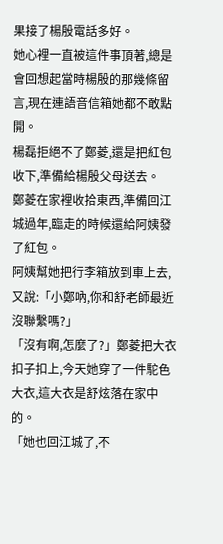果接了楊殷電話多好。
她心裡一直被這件事頂著,總是會回想起當時楊殷的那幾條留言,現在連語音信箱她都不敢點開。
楊磊拒絕不了鄭菱,還是把紅包收下,準備給楊殷父母送去。
鄭菱在家裡收拾東西,準備回江城過年,臨走的時候還給阿姨發了紅包。
阿姨幫她把行李箱放到車上去,又說:「小鄭吶,你和舒老師最近沒聯繫嗎?」
「沒有啊,怎麼了?」鄭菱把大衣扣子扣上,今天她穿了一件駝色大衣,這大衣是舒炫落在家中的。
「她也回江城了,不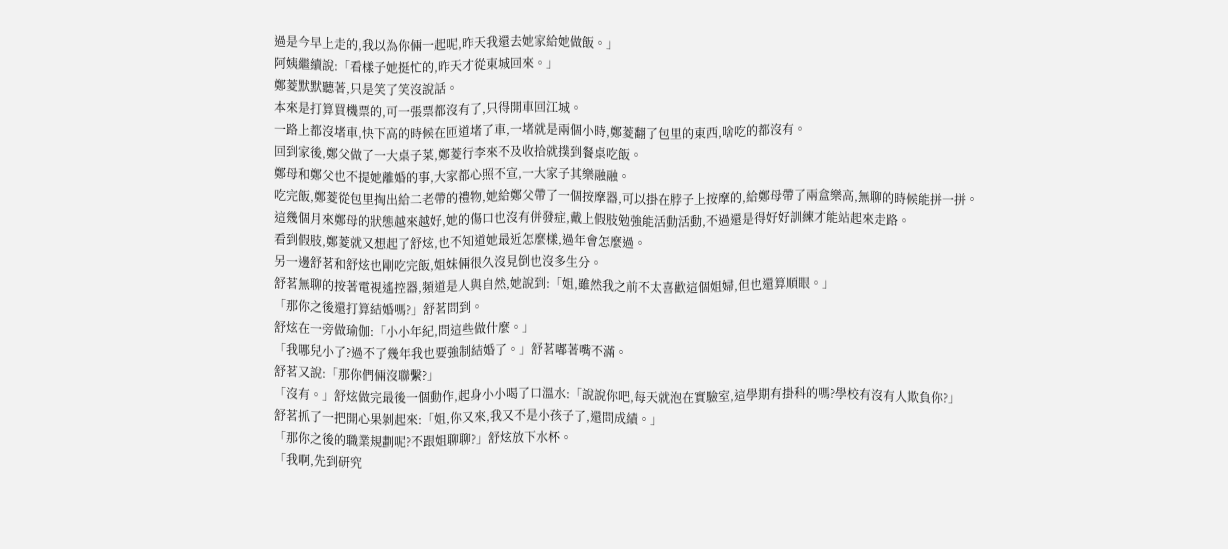過是今早上走的,我以為你倆一起呢,昨天我還去她家給她做飯。」
阿姨繼續說:「看樣子她挺忙的,昨天才從東城回來。」
鄭菱默默聽著,只是笑了笑沒說話。
本來是打算買機票的,可一張票都沒有了,只得開車回江城。
一路上都沒堵車,快下高的時候在匝道堵了車,一堵就是兩個小時,鄭菱翻了包里的東西,啥吃的都沒有。
回到家後,鄭父做了一大桌子菜,鄭菱行李來不及收拾就撲到餐桌吃飯。
鄭母和鄭父也不提她離婚的事,大家都心照不宣,一大家子其樂融融。
吃完飯,鄭菱從包里掏出給二老帶的禮物,她給鄭父帶了一個按摩器,可以掛在脖子上按摩的,給鄭母帶了兩盒樂高,無聊的時候能拼一拼。
這幾個月來鄭母的狀態越來越好,她的傷口也沒有併發症,戴上假肢勉強能活動活動,不過還是得好好訓練才能站起來走路。
看到假肢,鄭菱就又想起了舒炫,也不知道她最近怎麼樣,過年會怎麼過。
另一邊舒茗和舒炫也剛吃完飯,姐妹倆很久沒見倒也沒多生分。
舒茗無聊的按著電視遙控器,頻道是人與自然,她說到:「姐,雖然我之前不太喜歡這個姐婦,但也還算順眼。」
「那你之後還打算結婚嗎?」舒茗問到。
舒炫在一旁做瑜伽:「小小年紀,問這些做什麼。」
「我哪兒小了?過不了幾年我也要強制結婚了。」舒茗嘟著嘴不滿。
舒茗又說:「那你們倆沒聯繫?」
「沒有。」舒炫做完最後一個動作,起身小小喝了口溫水:「說說你吧,每天就泡在實驗室,這學期有掛科的嗎?學校有沒有人欺負你?」
舒茗抓了一把開心果剝起來:「姐,你又來,我又不是小孩子了,還問成績。」
「那你之後的職業規劃呢?不跟姐聊聊?」舒炫放下水杯。
「我啊,先到研究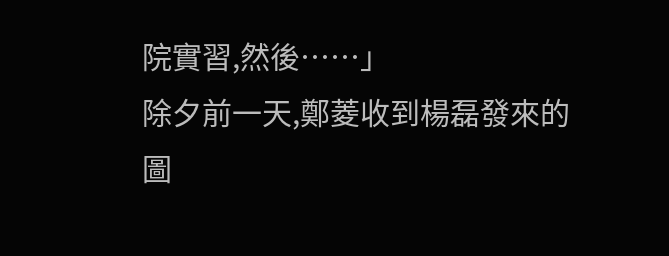院實習,然後……」
除夕前一天,鄭菱收到楊磊發來的圖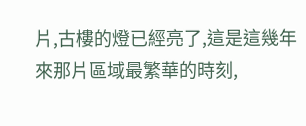片,古樓的燈已經亮了,這是這幾年來那片區域最繁華的時刻,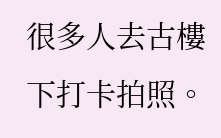很多人去古樓下打卡拍照。